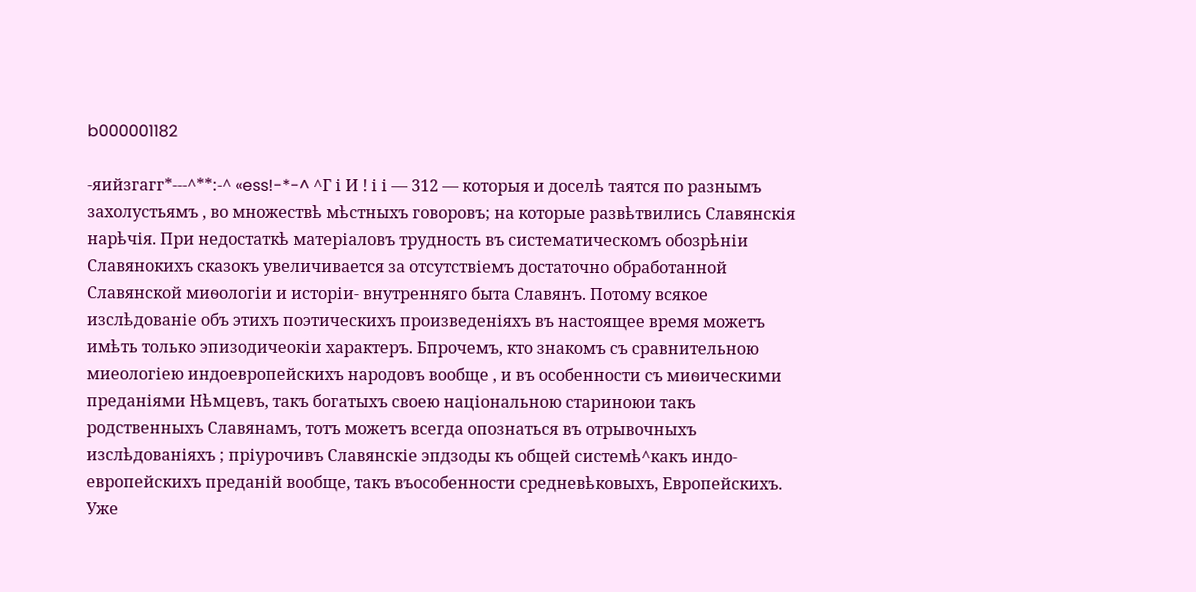b000001182

-яийзгагг*---^**:-^ «ess!-*-^ ^Г і И ! і і — 312 — которыя и доселѣ таятся по разнымъ захолустьямъ , во множествѣ мѣстныхъ говоровъ; на которые развѣтвились Славянскія нарѣчія. При недостаткѣ матеріаловъ трудность въ систематическомъ обозрѣніи Славянокихъ сказокъ увеличивается за отсутствіемъ достаточно обработанной Славянской миѳологіи и исторіи- внутренняго быта Славянъ. Потому всякое изслѣдованіе объ этихъ поэтическихъ произведеніяхъ въ настоящее время можетъ имѣть только эпизодичеокіи характеръ. Бпрочемъ, кто знакомъ съ сравнительною миеологіею индоевропейскихъ народовъ вообще , и въ особенности съ миѳическими преданіями Нѣмцевъ, такъ богатыхъ своею національною стариноюи такъ родственныхъ Славянамъ, тотъ можетъ всегда опознаться въ отрывочныхъ изслѣдованіяхъ ; пріурочивъ Славянскіе эпдзоды къ общей системѣ^какъ индо-европейскихъ преданій вообще, такъ въособенности средневѣковыхъ, Европейскихъ. Уже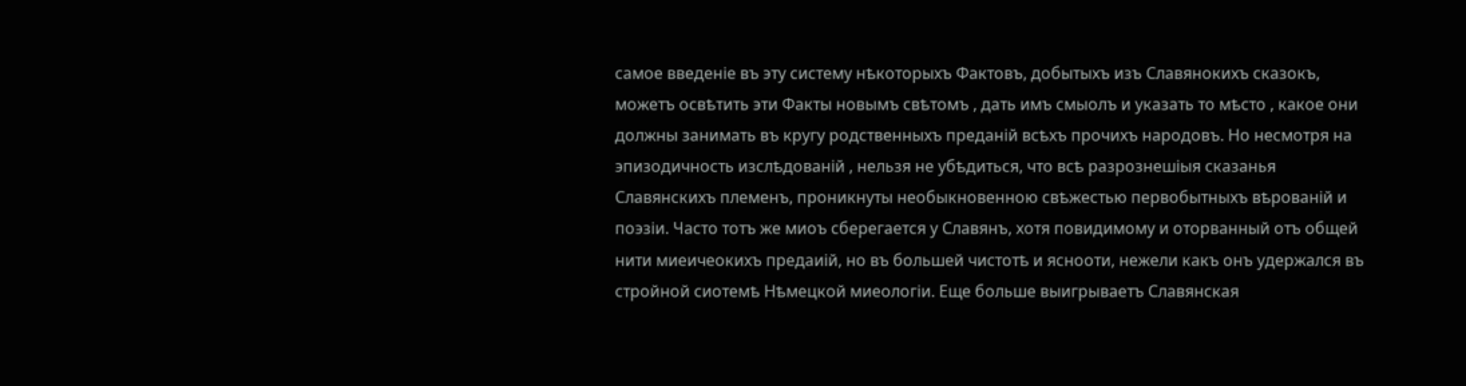самое введеніе въ эту систему нѣкоторыхъ Фактовъ, добытыхъ изъ Славянокихъ сказокъ, можетъ освѣтить эти Факты новымъ свѣтомъ , дать имъ смыолъ и указать то мѣсто , какое они должны занимать въ кругу родственныхъ преданій всѣхъ прочихъ народовъ. Но несмотря на эпизодичность изслѣдованій , нельзя не убѣдиться, что всѣ разрознешіыя сказанья Славянскихъ племенъ, проникнуты необыкновенною свѣжестью первобытныхъ вѣрованій и поэзіи. Часто тотъ же миоъ сберегается у Славянъ, хотя повидимому и оторванный отъ общей нити миеичеокихъ предаиій, но въ большей чистотѣ и яснооти, нежели какъ онъ удержался въ стройной сиотемѣ Нѣмецкой миеологіи. Еще больше выигрываетъ Славянская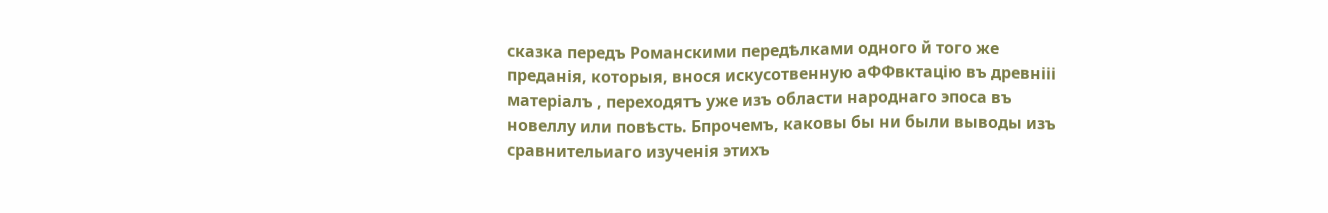сказка передъ Романскими передѣлками одного й того же преданія, которыя, внося искусотвенную аФФвктацію въ древнііі матеріалъ , переходятъ уже изъ области народнаго эпоса въ новеллу или повѣсть. Бпрочемъ, каковы бы ни были выводы изъ сравнительиаго изученія этихъ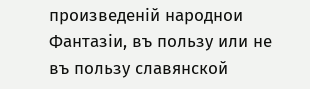произведеній народнои Фантазіи, въ пользу или не въ пользу славянской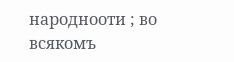народнооти ; во всякомъ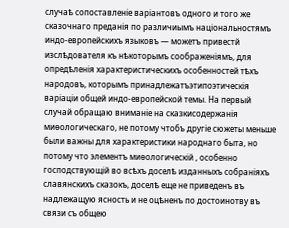случаѣ сопоставленіе варіантовъ одного и того же сказочнаго преданія по различиымъ національностямъ индо-европейскихъ языковъ — можетъ привестй изслѣдователя къ нѣкоторымъ соображеніямъ, для опредѣленія характеристическихъ особенностей тѣхъ народовъ, которымъ принадлежатъэтипоэтическія варіаціи общей индо-европейской темы. На первый случай обращаю вниманіе на сказкисодержанія миѳологическаго, не потому чтобъ другіе сюжеты меньше были важны для характеристики народнаго быта, но потому что элементъ миѳологическій , особенно господствующій во всѣхъ доселѣ изданныхъ собраніяхъ славянскихъ сказокъ, доселѣ еще не приведенъ въ надлежащую ясность и не оцѣненъ по достоинотву въ связи съ общею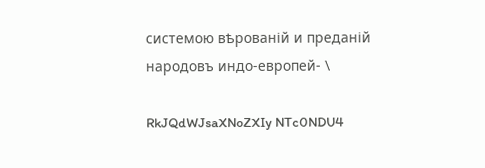системою вѣрованій и преданій народовъ индо-европей- \

RkJQdWJsaXNoZXIy NTc0NDU4